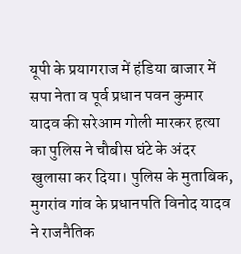यूपी के प्रयागराज में हंडिया बाजार में सपा नेता व पूर्व प्रधान पवन कुमार यादव की सरेआम गोली मारकर हत्या का पुलिस ने चौबीस घंटे के अंदर खुलासा कर दिया। पुलिस के मुताबिक, मुगरांव गांव के प्रधानपति विनोद यादव ने राजनैतिक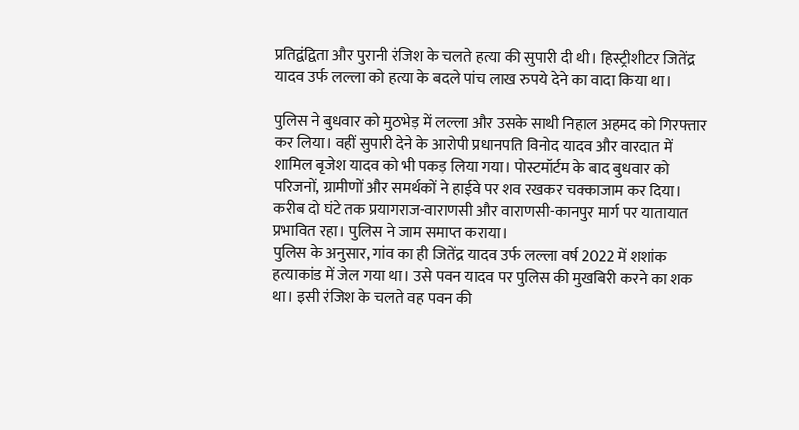प्रतिद्वंद्विता और पुरानी रंजिश के चलते हत्या की सुपारी दी थी। हिस्ट्रीशीटर जितेंद्र यादव उर्फ लल्ला को हत्या के बदले पांच लाख रुपये देने का वादा किया था।

पुलिस ने बुधवार को मुठभेड़ में लल्ला और उसके साथी निहाल अहमद को गिरफ्तार कर लिया। वहीं सुपारी देने के आरोपी प्रधानपति विनोद यादव और वारदात में शामिल बृजेश यादव को भी पकड़ लिया गया। पोस्टमॉर्टम के बाद बुधवार को परिजनों, ग्रामीणों और समर्थकों ने हाईवे पर शव रखकर चक्काजाम कर दिया। करीब दो घंटे तक प्रयागराज-वाराणसी और वाराणसी-कानपुर मार्ग पर यातायात प्रभावित रहा। पुलिस ने जाम समाप्त कराया।
पुलिस के अनुसार, गांव का ही जितेंद्र यादव उर्फ लल्ला वर्ष 2022 में शशांक हत्याकांड में जेल गया था। उसे पवन यादव पर पुलिस की मुखबिरी करने का शक था। इसी रंजिश के चलते वह पवन की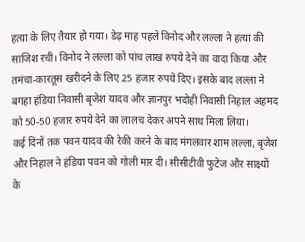हत्या के लिए तैयार हो गया। डेढ़ माह पहले विनोद और लल्ला ने हत्या की साजिश रची। विनोद ने लल्ला को पांच लाख रुपये देने का वादा किया और तमंचा-कारतूस खरीदने के लिए 25 हजार रुपये दिए। इसके बाद लल्ला ने बगहा हंडिया निवासी बृजेश यादव और ज्ञानपुर भदोही निवासी निहाल अहमद को 50-50 हजार रुपये देने का लालच देकर अपने साथ मिला लिया।
कई दिनों तक पवन यादव की रेकी करने के बाद मंगलवार शाम लल्ला, बृजेश और निहाल ने हंडिया पवन को गोली मार दी। सीसीटीवी फुटेज और साक्ष्यों के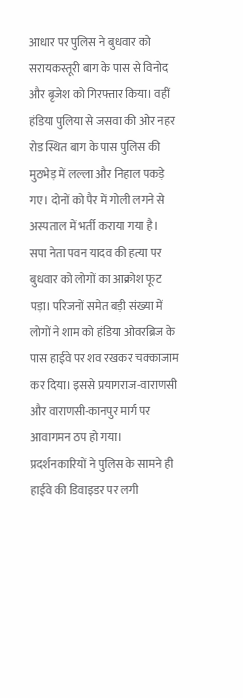आधार पर पुलिस ने बुधवार को सरायकस्तूरी बाग के पास से विनोद और बृजेश को गिरफ्तार किया। वहीं हंडिया पुलिया से जसवा की ओर नहर रोड स्थित बाग के पास पुलिस की मुठभेड़ में लल्ला और निहाल पकड़े गए। दोनों को पैर में गोली लगने से अस्पताल में भर्ती कराया गया है।
सपा नेता पवन यादव की हत्या पर बुधवार को लोगों का आक्रोश फूट पड़ा। परिजनों समेत बड़ी संख्या में लोगों ने शाम को हंडिया ओवरब्रिज के पास हाईवे पर शव रखकर चक्काजाम कर दिया। इससे प्रयागराज-वाराणसी और वाराणसी-कानपुर मार्ग पर आवागमन ठप हो गया। प्रदर्शनकारियों ने पुलिस के सामने ही हाईवे की डिवाइडर पर लगी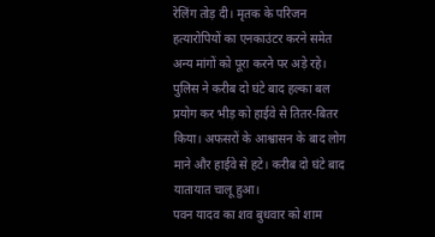रेलिंग तोड़ दी। मृतक के परिजन हत्यारोपियों का एनकाउंटर करने समेत अन्य मांगों को पूरा करने पर अड़े रहे। पुलिस ने करीब दो घंटे बाद हल्का बल प्रयोग कर भीड़ को हाईवे से तितर-बितर किया। अफसरों के आश्वासन के बाद लोग माने और हाईवे से हटे। करीब दो घंटे बाद यातायात चालू हुआ।
पवन यादव का शव बुधवार को शाम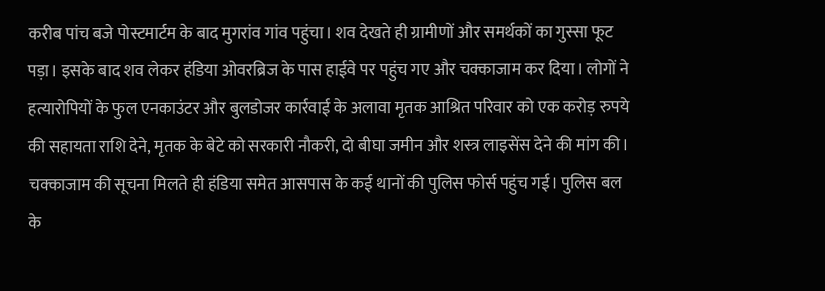करीब पांच बजे पोस्टमार्टम के बाद मुगरांव गांव पहुंचा। शव देखते ही ग्रामीणों और समर्थकों का गुस्सा फूट पड़ा। इसके बाद शव लेकर हंडिया ओवरब्रिज के पास हाईवे पर पहुंच गए और चक्काजाम कर दिया। लोगों ने हत्यारोपियों के फुल एनकाउंटर और बुलडोजर कार्रवाई के अलावा मृतक आश्रित परिवार को एक करोड़ रुपये की सहायता राशि देने, मृतक के बेटे को सरकारी नौकरी, दो बीघा जमीन और शस्त्र लाइसेंस देने की मांग की। चक्काजाम की सूचना मिलते ही हंडिया समेत आसपास के कई थानों की पुलिस फोर्स पहुंच गई। पुलिस बल के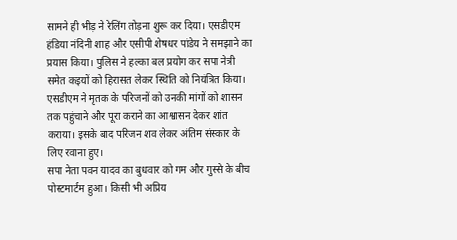सामने ही भीड़ ने रेलिंग तोड़ना शुरू कर दिया। एसडीएम हंडिया नंदिनी शाह और एसीपी शेषधर पांडेय ने समझाने का प्रयास किया। पुलिस ने हल्का बल प्रयोग कर सपा नेत्री समेत कइयों को हिरासत लेकर स्थिति को नियंत्रित किया। एसडीएम ने मृतक के परिजनों को उनकी मांगों को शासन तक पहुंचाने और पूरा कराने का आश्वासन देकर शांत कराया। इसके बाद परिजन शव लेकर अंतिम संस्कार के लिए रवाना हुए।
सपा नेता पवन यादव का बुधवार को गम और गुस्से के बीच पोस्टमार्टम हुआ। किसी भी अप्रिय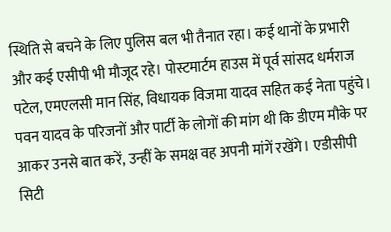स्थिति से बचने के लिए पुलिस बल भी तैनात रहा। कई थानों के प्रभारी और कई एसीपी भी मौजूद रहे। पोस्टमार्टम हाउस में पूर्व सांसद धर्मराज पटेल, एमएलसी मान सिंह, विधायक विजमा यादव सहित कई नेता पहुंचे। पवन यादव के परिजनों और पार्टी के लोगों की मांग थी कि डीएम मौके पर आकर उनसे बात करें, उन्हीं के समक्ष वह अपनी मांगें रखेंगे। एडीसीपी सिटी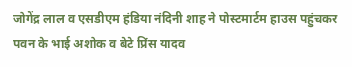जोगेंद्र लाल व एसडीएम हंडिया नंदिनी शाह ने पोस्टमार्टम हाउस पहुंचकर पवन के भाई अशोक व बेटे प्रिंस यादव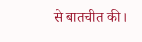से बातचीत की।